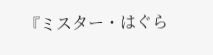『ミスター・はぐら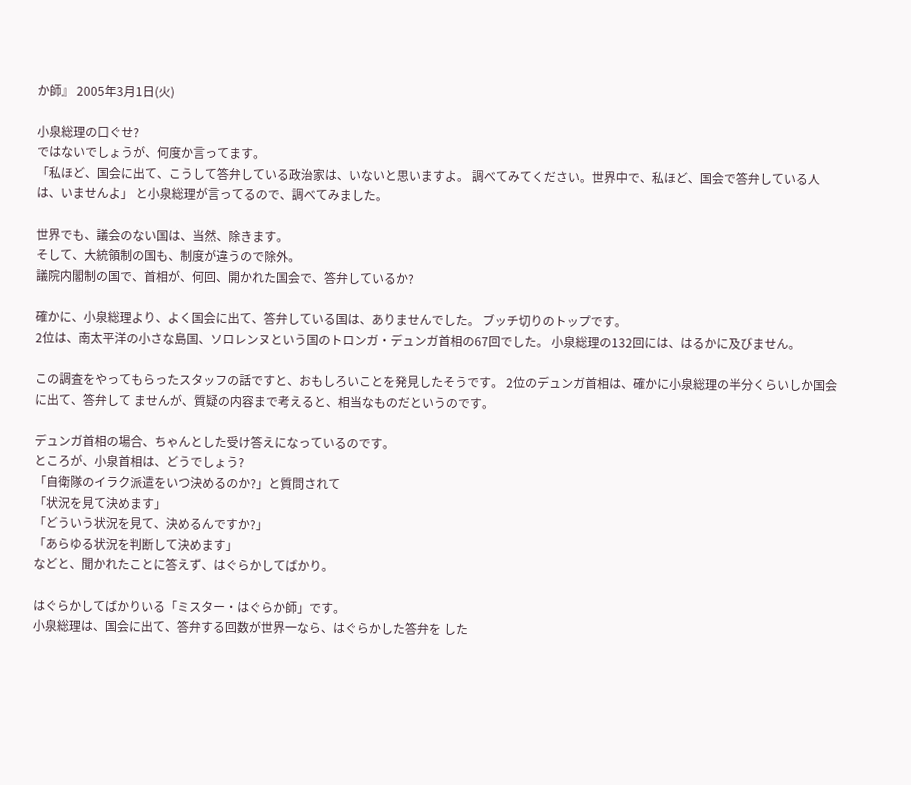か師』 2005年3月1日(火)

小泉総理の口ぐせ?
ではないでしょうが、何度か言ってます。
「私ほど、国会に出て、こうして答弁している政治家は、いないと思いますよ。 調べてみてください。世界中で、私ほど、国会で答弁している人は、いませんよ」 と小泉総理が言ってるので、調べてみました。

世界でも、議会のない国は、当然、除きます。
そして、大統領制の国も、制度が違うので除外。
議院内閣制の国で、首相が、何回、開かれた国会で、答弁しているか?

確かに、小泉総理より、よく国会に出て、答弁している国は、ありませんでした。 ブッチ切りのトップです。
2位は、南太平洋の小さな島国、ソロレンヌという国のトロンガ・デュンガ首相の67回でした。 小泉総理の132回には、はるかに及びません。

この調査をやってもらったスタッフの話ですと、おもしろいことを発見したそうです。 2位のデュンガ首相は、確かに小泉総理の半分くらいしか国会に出て、答弁して ませんが、質疑の内容まで考えると、相当なものだというのです。

デュンガ首相の場合、ちゃんとした受け答えになっているのです。
ところが、小泉首相は、どうでしょう?
「自衛隊のイラク派遣をいつ決めるのか?」と質問されて
「状況を見て決めます」
「どういう状況を見て、決めるんですか?」
「あらゆる状況を判断して決めます」
などと、聞かれたことに答えず、はぐらかしてばかり。

はぐらかしてばかりいる「ミスター・はぐらか師」です。
小泉総理は、国会に出て、答弁する回数が世界一なら、はぐらかした答弁を した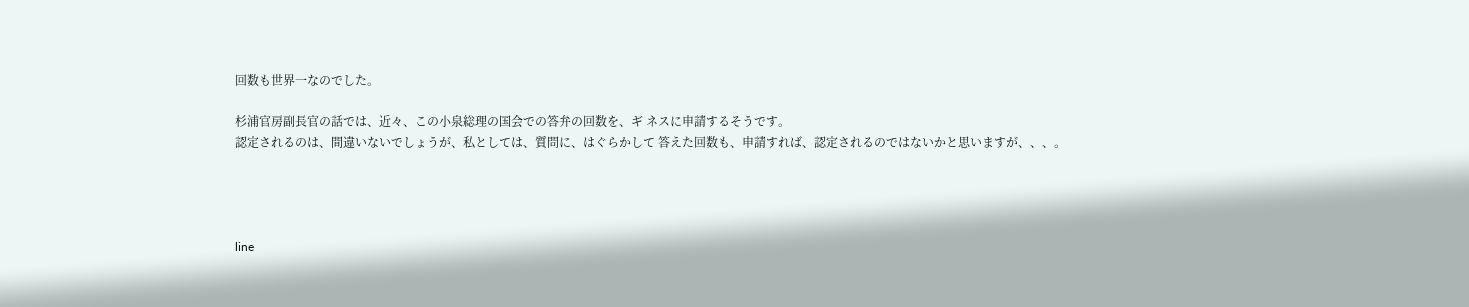回数も世界一なのでした。

杉浦官房副長官の話では、近々、この小泉総理の国会での答弁の回数を、ギ ネスに申請するそうです。
認定されるのは、間違いないでしょうが、私としては、質問に、はぐらかして 答えた回数も、申請すれば、認定されるのではないかと思いますが、、、。




line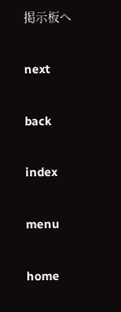掲示板へ

next

back

index

menu

home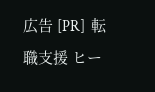広告 [PR]  転職支援 ヒー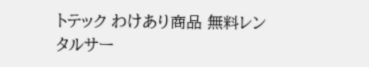トテック わけあり商品 無料レンタルサー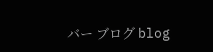バー ブログ blog